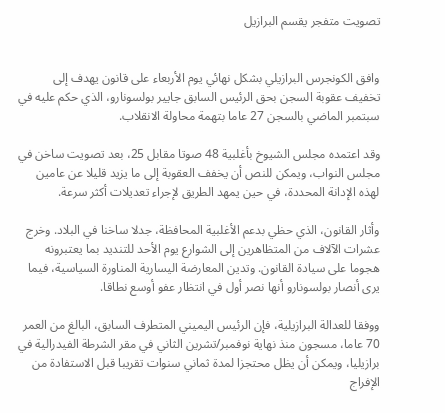تصويت متفجر يقسم البرازيل


وافق الكونجرس البرازيلي بشكل نهائي يوم الأربعاء على قانون يهدف إلى تخفيف عقوبة السجن بحق الرئيس السابق جايير بولسونارو، الذي حكم عليه في سبتمبر الماضي بالسجن 27 عاما بتهمة محاولة الانقلاب.

وقد اعتمده مجلس الشيوخ بأغلبية 48 صوتا مقابل 25، بعد تصويت ساخن في مجلس النواب، ويمكن للنص أن يخفف العقوبة إلى ما يزيد قليلا عن عامين لهذه الإدانة المحددة، في حين يمهد الطريق لإجراء تعديلات أكثر سرعة.

وأثار القانون، الذي حظي بدعم الأغلبية المحافظة، جدلا ساخنا في البلاد. وخرج عشرات الآلاف من المتظاهرين إلى الشوارع يوم الأحد للتنديد بما يعتبرونه هجوما على سيادة القانون. وتدين المعارضة اليسارية المناورة السياسية، فيما يرى أنصار بولسونارو أنها نصر أول في انتظار عفو أوسع نطاقا.

ووفقا للعدالة البرازيلية، فإن الرئيس اليميني المتطرف السابق، البالغ من العمر 70 عاما، مسجون منذ نهاية نوفمبر/تشرين الثاني في مقر الشرطة الفيدرالية في برازيليا، ويمكن أن يظل محتجزا لمدة ثماني سنوات تقريبا قبل الاستفادة من الإفراج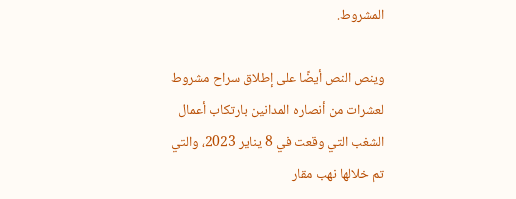المشروط.

وينص النص أيضًا على إطلاق سراح مشروط لعشرات من أنصاره المدانين بارتكاب أعمال الشغب التي وقعت في 8 يناير 2023، والتي تم خلالها نهب مقار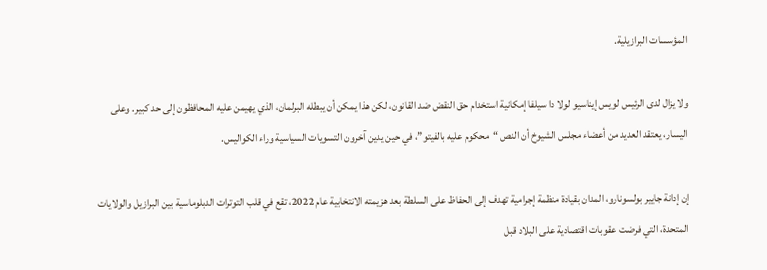المؤسسات البرازيلية.

ولا يزال لدى الرئيس لويس إيناسيو لولا دا سيلفا إمكانية استخدام حق النقض ضد القانون، لكن هذا يمكن أن يبطله البرلمان، الذي يهيمن عليه المحافظون إلى حد كبير. وعلى اليسار، يعتقد العديد من أعضاء مجلس الشيوخ أن النص “محكوم عليه بالفيتو”، في حين يدين آخرون التسويات السياسية وراء الكواليس.

إن إدانة جايير بولسونارو، المدان بقيادة منظمة إجرامية تهدف إلى الحفاظ على السلطة بعد هزيمته الانتخابية عام 2022، تقع في قلب التوترات الدبلوماسية بين البرازيل والولايات المتحدة، التي فرضت عقوبات اقتصادية على البلاد قبل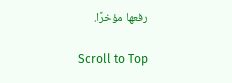رفعها مؤخرًا.

Scroll to Top